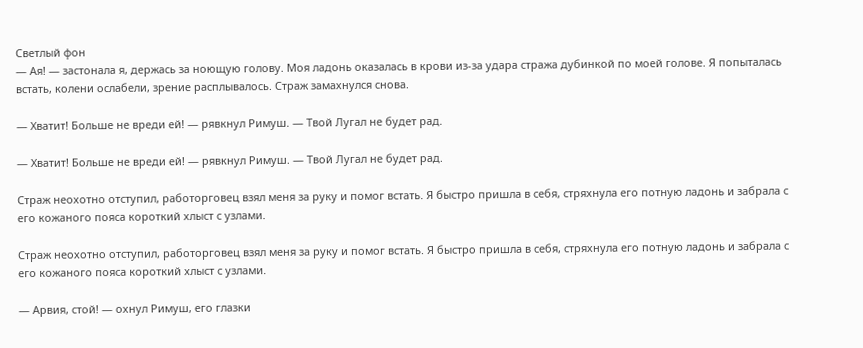Светлый фон
— Ая! — застонала я, держась за ноющую голову. Моя ладонь оказалась в крови из-за удара стража дубинкой по моей голове. Я попыталась встать, колени ослабели, зрение расплывалось. Страж замахнулся снова.

— Хватит! Больше не вреди ей! — рявкнул Римуш. — Твой Лугал не будет рад.

— Хватит! Больше не вреди ей! — рявкнул Римуш. — Твой Лугал не будет рад.

Страж неохотно отступил, работорговец взял меня за руку и помог встать. Я быстро пришла в себя, стряхнула его потную ладонь и забрала с его кожаного пояса короткий хлыст с узлами.

Страж неохотно отступил, работорговец взял меня за руку и помог встать. Я быстро пришла в себя, стряхнула его потную ладонь и забрала с его кожаного пояса короткий хлыст с узлами.

— Арвия, стой! — охнул Римуш, его глазки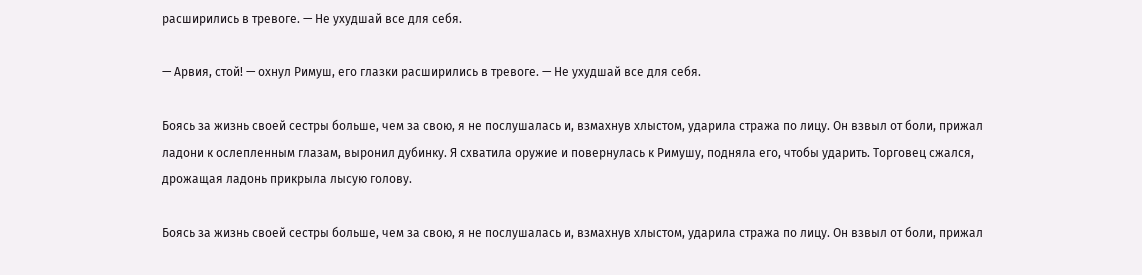расширились в тревоге. — Не ухудшай все для себя.

— Арвия, стой! — охнул Римуш, его глазки расширились в тревоге. — Не ухудшай все для себя.

Боясь за жизнь своей сестры больше, чем за свою, я не послушалась и, взмахнув хлыстом, ударила стража по лицу. Он взвыл от боли, прижал ладони к ослепленным глазам, выронил дубинку. Я схватила оружие и повернулась к Римушу, подняла его, чтобы ударить. Торговец сжался, дрожащая ладонь прикрыла лысую голову.

Боясь за жизнь своей сестры больше, чем за свою, я не послушалась и, взмахнув хлыстом, ударила стража по лицу. Он взвыл от боли, прижал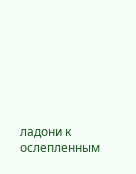ладони к ослепленным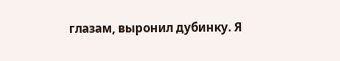глазам, выронил дубинку. Я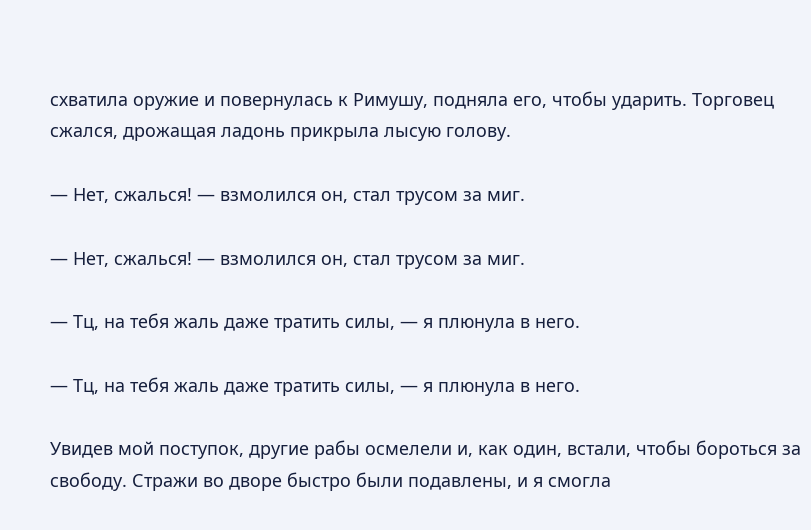схватила оружие и повернулась к Римушу, подняла его, чтобы ударить. Торговец сжался, дрожащая ладонь прикрыла лысую голову.

— Нет, сжалься! — взмолился он, стал трусом за миг.

— Нет, сжалься! — взмолился он, стал трусом за миг.

— Тц, на тебя жаль даже тратить силы, — я плюнула в него.

— Тц, на тебя жаль даже тратить силы, — я плюнула в него.

Увидев мой поступок, другие рабы осмелели и, как один, встали, чтобы бороться за свободу. Стражи во дворе быстро были подавлены, и я смогла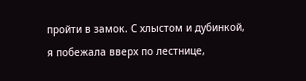пройти в замок. С хлыстом и дубинкой, я побежала вверх по лестнице,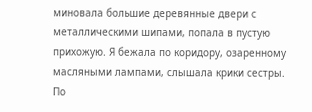миновала большие деревянные двери с металлическими шипами, попала в пустую прихожую. Я бежала по коридору, озаренному масляными лампами, слышала крики сестры. По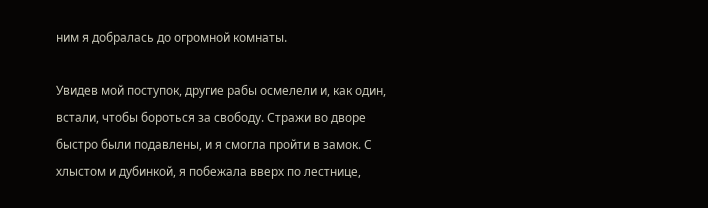ним я добралась до огромной комнаты.

Увидев мой поступок, другие рабы осмелели и, как один, встали, чтобы бороться за свободу. Стражи во дворе быстро были подавлены, и я смогла пройти в замок. С хлыстом и дубинкой, я побежала вверх по лестнице,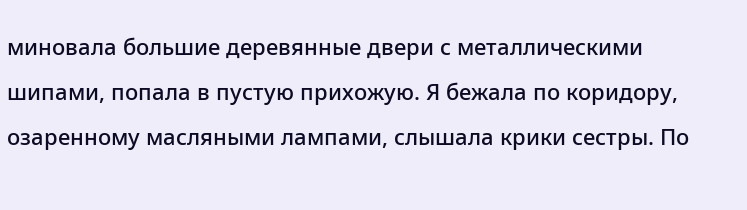миновала большие деревянные двери с металлическими шипами, попала в пустую прихожую. Я бежала по коридору, озаренному масляными лампами, слышала крики сестры. По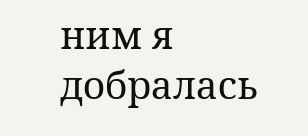ним я добралась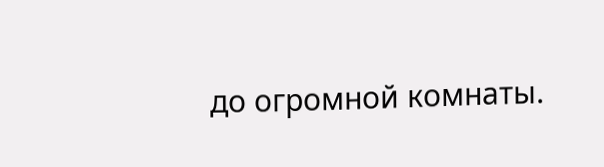до огромной комнаты.